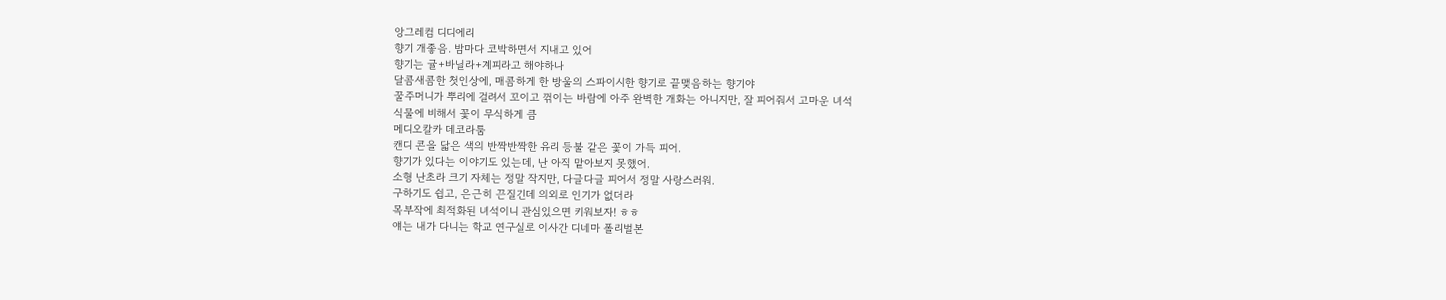앙그레컴 디디에리
향기 개좋음. 밤마다 코박하면서 지내고 있어
향기는 귤+바닐라+계피라고 해야하나
달콤새콤한 첫인상에, 매콤하게 한 방울의 스파이시한 향기로 끝맺음하는 향기야
꿀주머니가 뿌리에 걸려서 꼬이고 꺾이는 바람에 아주 완벽한 개화는 아니지만, 잘 피어줘서 고마운 녀석
식물에 비해서 꽃이 무식하게 큼
메디오칼카 데코라툼
캔디 콘을 닯은 색의 반짝반짝한 유리 등불 같은 꽃이 가득 피어.
향기가 있다는 이야기도 있는데, 난 아직 맡아보지 못했어.
소형 난초라 크기 자체는 정말 작지만, 다글다글 피어서 정말 사랑스러워.
구하기도 쉽고, 은근히 끈질긴데 의외로 인기가 없더라
목부작에 최적화된 녀석이니 관심있으면 키워보자! ㅎㅎ
얘는 내가 다니는 학교 연구실로 이사간 디네마 폴리벌본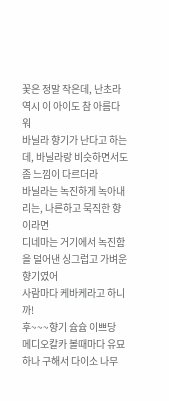꽃은 정말 작은데, 난초라 역시 이 아이도 참 아름다워
바닐라 향기가 난다고 하는데, 바닐라랑 비슷하면서도 좀 느낌이 다르더라
바닐라는 녹진하게 녹아내리는, 나른하고 묵직한 향이라면
디네마는 거기에서 녹진함을 덜어낸 싱그럽고 가벼운 향기였어
사람마다 케바케라고 하니까!
후~~~향기 슘슘 이쁘당
메디오칼카 볼때마다 유묘 하나 구해서 다이소 나무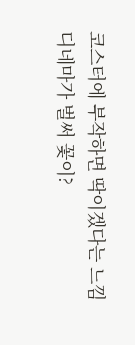코스터에 부작하면 딱이겠다는 느낌
디네마가 벌써 꽃이?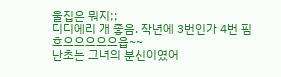울집은 뭐지;;
디디에리 개 좋음. 작년에 3번인가 4번 핌
흐으으으으으읍~~
난초는 그녀의 분신이였어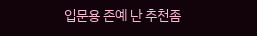입문용 존예 난 추천좀